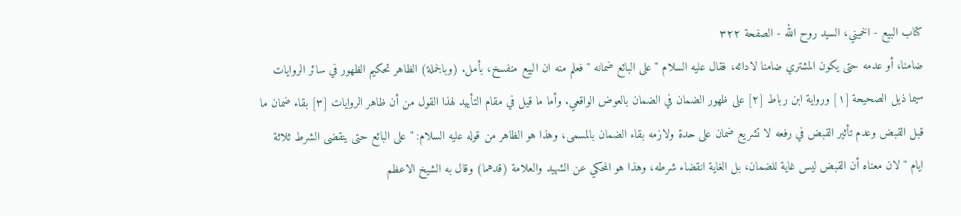كتاب البيع - الخميني، السيد روح الله - الصفحة ٣٢٢
ضامنا، أو عدمه حتى يكون المشتري ضامنا لادائه، فقال عليه السلام " على البائع ضمانه " فعلم منه ان البيع منفسخ، بأمل. (وبالجملة) الظاهر تحكيم الظهور في سائر الروايات سيما ذيل الصحيحة [١] ورواية ابن رباط [٢] على ظهور الضمان في الضمان بالعوض الواقعي. وأما ما قيل في مقام التأييد لهذا القول من أن ظاهر الروايات [٣] بقاء ضمان ما قبل القبض وعدم تأثير القبض في رفعه لا تشريع ضمان على حدة ولازمه بقاء الضمان بالمسمى، وهذا هو الظاهر من قوله عليه السلام: " على البائع حتى ينقضى الشرط ثلاثة ايام " لان معناه أن القبض ليس غاية للضمان، بل الغاية انقضاء شرطه، وهذا هو المحكي عن الشهيد والعلامة (قدهما) وقال به الشيخ الاعظم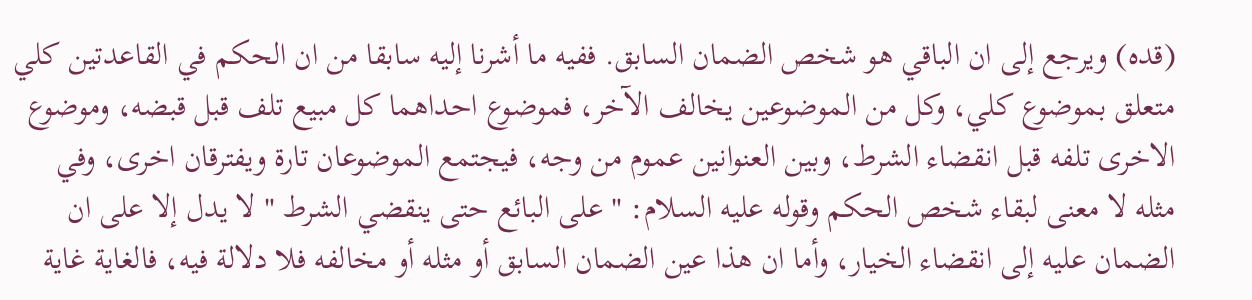(قده) ويرجع إلى ان الباقي هو شخص الضمان السابق. ففيه ما أشرنا إليه سابقا من ان الحكم في القاعدتين كلي متعلق بموضوع كلي، وكل من الموضوعين يخالف الآخر، فموضوع احداهما كل مبيع تلف قبل قبضه، وموضوع الاخرى تلفه قبل انقضاء الشرط، وبين العنوانين عموم من وجه، فيجتمع الموضوعان تارة ويفترقان اخرى، وفي مثله لا معنى لبقاء شخص الحكم وقوله عليه السلام: " على البائع حتى ينقضي الشرط " لا يدل إلا على ان الضمان عليه إلى انقضاء الخيار، وأما ان هذا عين الضمان السابق أو مثله أو مخالفه فلا دلالة فيه، فالغاية غاية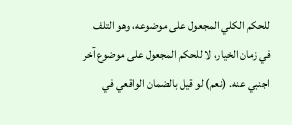للحكم الكلي المجعول على موضوعه، وهو التلف في زمان الخيار، لا للحكم المجعول على موضوع آخر اجنبي عنه. (نعم) لو قيل بالضمان الواقعي في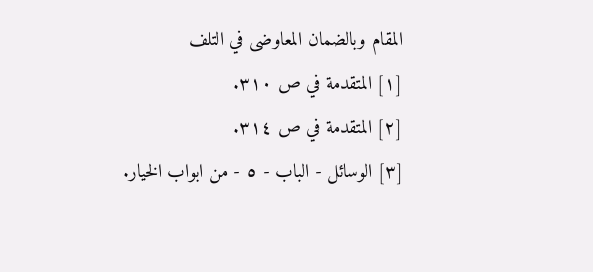المقام وبالضمان المعاوضى في التلف
[١] المتقدمة في ص ٣١٠.
[٢] المتقدمة في ص ٣١٤.
[٣] الوسائل - الباب - ٥ - من ابواب الخيار.